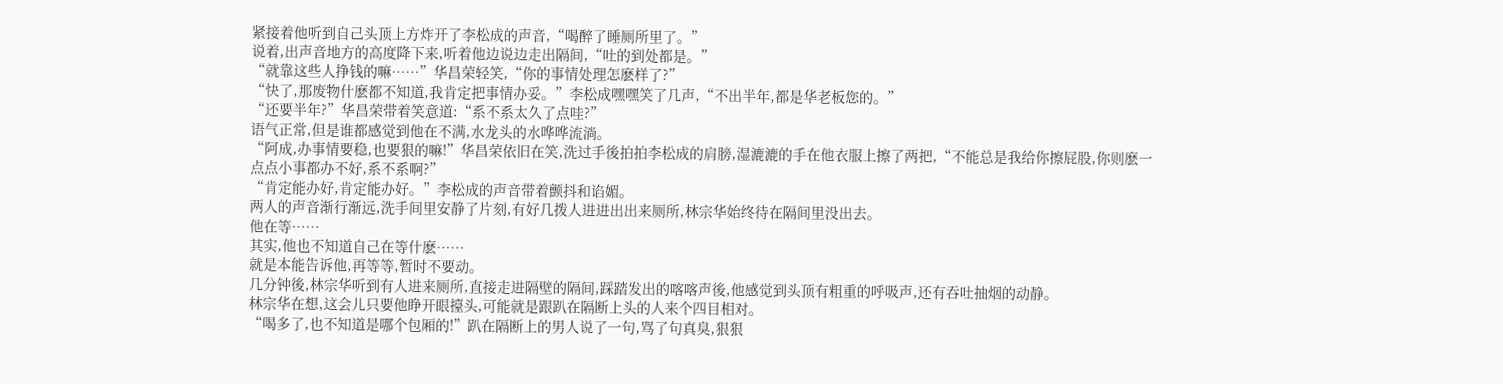紧接着他听到自己头顶上方炸开了李松成的声音,“喝醉了睡厕所里了。”
说着,出声音地方的高度降下来,听着他边说边走出隔间,“吐的到处都是。”
“就靠这些人挣钱的嘛……”华昌荣轻笑,“你的事情处理怎麽样了?”
“快了,那废物什麽都不知道,我肯定把事情办妥。”李松成嘿嘿笑了几声,“不出半年,都是华老板您的。”
“还要半年?”华昌荣带着笑意道:“系不系太久了点哇?”
语气正常,但是谁都感觉到他在不满,水龙头的水哗哗流淌。
“阿成,办事情要稳,也要狠的嘛!”华昌荣依旧在笑,洗过手後拍拍李松成的肩膀,湿漉漉的手在他衣服上擦了两把,“不能总是我给你擦屁股,你则麽一点点小事都办不好,系不系啊?”
“肯定能办好,肯定能办好。”李松成的声音带着颤抖和谄媚。
两人的声音渐行渐远,洗手间里安静了片刻,有好几拨人进进出出来厕所,林宗华始终待在隔间里没出去。
他在等……
其实,他也不知道自己在等什麽……
就是本能告诉他,再等等,暂时不要动。
几分钟後,林宗华听到有人进来厕所,直接走进隔壁的隔间,踩踏发出的喀喀声後,他感觉到头顶有粗重的呼吸声,还有吞吐抽烟的动静。
林宗华在想,这会儿只要他睁开眼擡头,可能就是跟趴在隔断上头的人来个四目相对。
“喝多了,也不知道是哪个包厢的!”趴在隔断上的男人说了一句,骂了句真臭,狠狠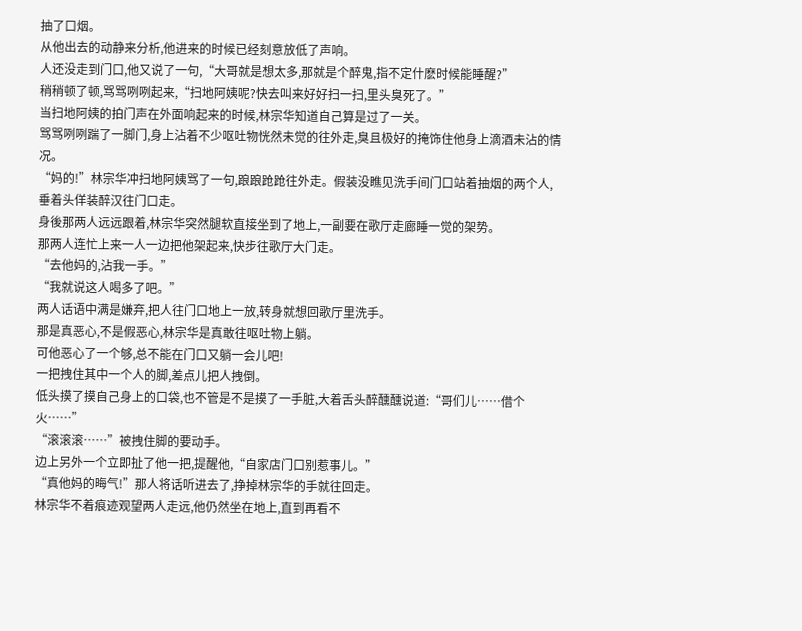抽了口烟。
从他出去的动静来分析,他进来的时候已经刻意放低了声响。
人还没走到门口,他又说了一句,“大哥就是想太多,那就是个醉鬼,指不定什麽时候能睡醒?”
稍稍顿了顿,骂骂咧咧起来,“扫地阿姨呢?快去叫来好好扫一扫,里头臭死了。”
当扫地阿姨的拍门声在外面响起来的时候,林宗华知道自己算是过了一关。
骂骂咧咧踹了一脚门,身上沾着不少呕吐物恍然未觉的往外走,臭且极好的掩饰住他身上滴酒未沾的情况。
“妈的!”林宗华冲扫地阿姨骂了一句,踉踉跄跄往外走。假装没瞧见洗手间门口站着抽烟的两个人,垂着头佯装醉汉往门口走。
身後那两人远远跟着,林宗华突然腿软直接坐到了地上,一副要在歌厅走廊睡一觉的架势。
那两人连忙上来一人一边把他架起来,快步往歌厅大门走。
“去他妈的,沾我一手。”
“我就说这人喝多了吧。”
两人话语中满是嫌弃,把人往门口地上一放,转身就想回歌厅里洗手。
那是真恶心,不是假恶心,林宗华是真敢往呕吐物上躺。
可他恶心了一个够,总不能在门口又躺一会儿吧!
一把拽住其中一个人的脚,差点儿把人拽倒。
低头摸了摸自己身上的口袋,也不管是不是摸了一手脏,大着舌头醉醺醺说道:“哥们儿……借个火……”
“滚滚滚……”被拽住脚的要动手。
边上另外一个立即扯了他一把,提醒他,“自家店门口别惹事儿。”
“真他妈的晦气!”那人将话听进去了,挣掉林宗华的手就往回走。
林宗华不着痕迹观望两人走远,他仍然坐在地上,直到再看不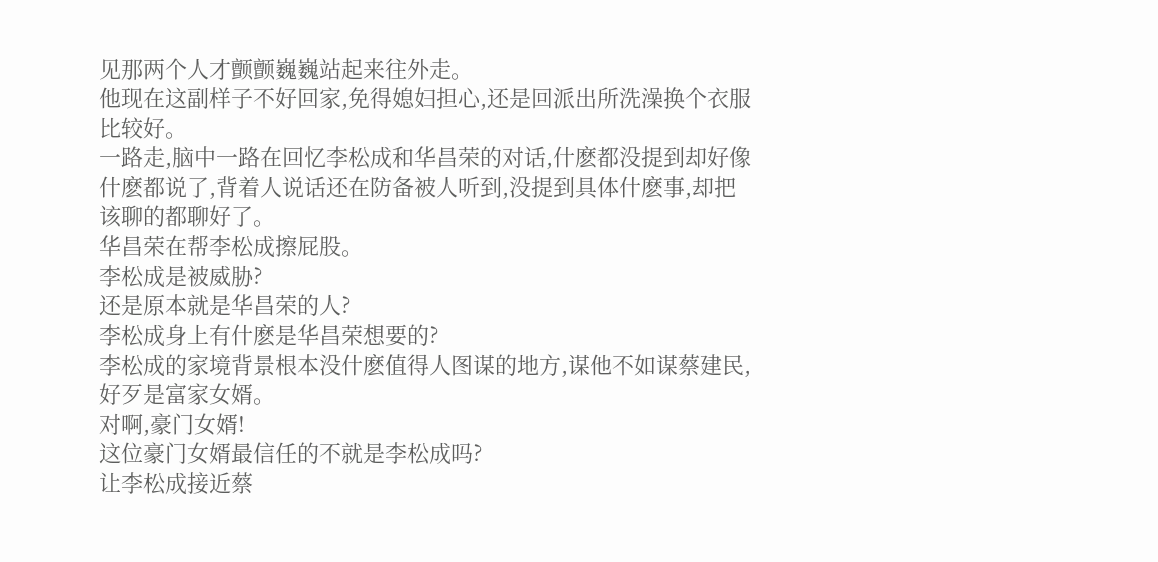见那两个人才颤颤巍巍站起来往外走。
他现在这副样子不好回家,免得媳妇担心,还是回派出所洗澡换个衣服比较好。
一路走,脑中一路在回忆李松成和华昌荣的对话,什麽都没提到却好像什麽都说了,背着人说话还在防备被人听到,没提到具体什麽事,却把该聊的都聊好了。
华昌荣在帮李松成擦屁股。
李松成是被威胁?
还是原本就是华昌荣的人?
李松成身上有什麽是华昌荣想要的?
李松成的家境背景根本没什麽值得人图谋的地方,谋他不如谋蔡建民,好歹是富家女婿。
对啊,豪门女婿!
这位豪门女婿最信任的不就是李松成吗?
让李松成接近蔡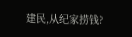建民,从纪家捞钱?